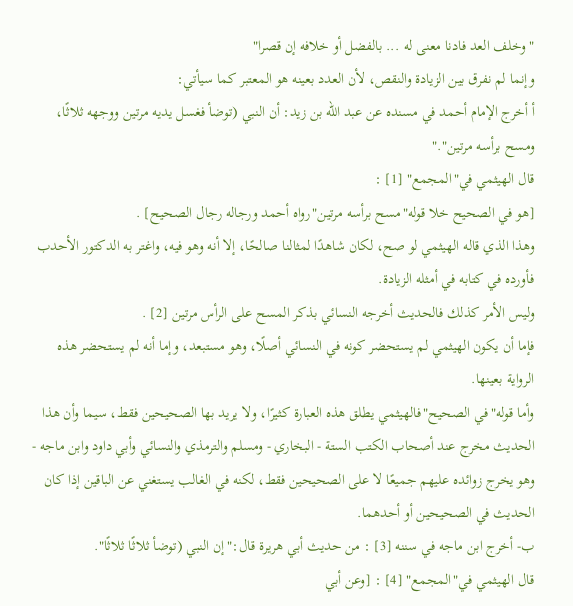"وخلف العد فادنا معنى له ... بالفضل أو خلافه إن قصرا"
وإنما لم نفرق بين الزيادة والنقص، لأن العدد بعينه هو المعتبر كما سيأتي:
أ أخرج الإمام أحمد في مسنده عن عبد الله بن زيد: أن النبي (توضأ فغسل يديه مرتين ووجهه ثلاثًا، ومسح برأسه مرتين"."
قال الهيثمي في"المجمع" [1] :
[هو في الصحيح خلا قوله"مسح برأسه مرتين"رواه أحمد ورجاله رجال الصحيح] .
وهذا الذي قاله الهيثمي لو صح، لكان شاهدًا لمثالنا صالحًا، إلا أنه وهو فيه، واغتر به الدكتور الأحدب فأورده في كتابه في أمثله الزيادة.
وليس الأمر كذلك فالحديث أخرجه النسائي بذكر المسح على الرأس مرتين [2] .
فإما أن يكون الهيثمي لم يستحضر كونه في النسائي أصلًا، وهو مستبعد، وإما أنه لم يستحضر هذه الرواية بعينها.
وأما قوله"في الصحيح"فالهيثمي يطلق هذه العبارة كثيرًا، ولا يريد بها الصحيحين فقط، سيما وأن هذا الحديث مخرج عند أصحاب الكتب الستة - البخاري - ومسلم والترمذي والنسائي وأبي داود وابن ماجه - وهو يخرج زوائده عليهم جميعًا لا على الصحيحين فقط، لكنه في الغالب يستغني عن الباقين إذا كان الحديث في الصحيحين أو أحدهما.
ب- أخرج ابن ماجه في سننه [3] : من حديث أبي هريرة قال:"إن النبي (توضأ ثلاثًا ثلاثًا".
قال الهيثمي في"المجمع" [4] : [وعن أبي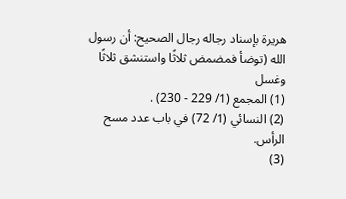هريرة بإسناد رجاله رجال الصحيح: أن رسول الله (توضأ فمضمض ثلاثًا واستنشق ثلاثًا وغسل
(1) المجمع (1/ 229 - 230) .
(2) النسائي (1/ 72) في باب عدد مسح الرأس.
(3)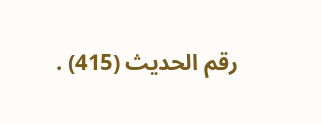رقم الحديث (415) .